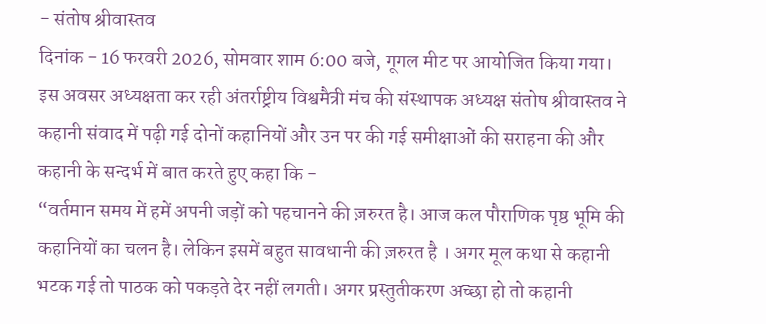- संतोष श्रीवास्तव
दिनांक - 16 फरवरी 2026, सोमवार शाम 6:00 बजे, गूगल मीट पर आयोजित किया गया।
इस अवसर अध्यक्षता कर रही अंतर्राष्ट्रीय विश्वमैत्री मंच की संस्थापक अध्यक्ष संतोष श्रीवास्तव ने कहानी संवाद में पढ़ी गई दोनों कहानियों और उन पर की गई समीक्षाओं की सराहना की और कहानी के सन्दर्भ में बात करते हुए कहा कि -
“वर्तमान समय में हमें अपनी जड़ों को पहचानने की ज़रुरत है। आज कल पौराणिक पृष्ठ भूमि की कहानियों का चलन है। लेकिन इसमें बहुत सावधानी की ज़रुरत है । अगर मूल कथा से कहानी भटक गई तो पाठक को पकड़ते देर नहीं लगती। अगर प्रस्तुतीकरण अच्छा हो तो कहानी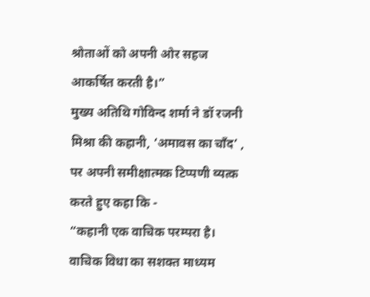श्रोताओं को अपनी ओर सहज आकर्षित करती है।”
मुख्य अतिथि गोविन्द शर्मा ने डॉ रजनी मिश्रा की कहानी, ‘अमावस का चाँद’ , पर अपनी समीक्षात्मक टिप्पणी व्यत्क करते हुए कहा कि -
“कहानी एक वाचिक परम्परा है। वाचिक विधा का सशक्त माध्यम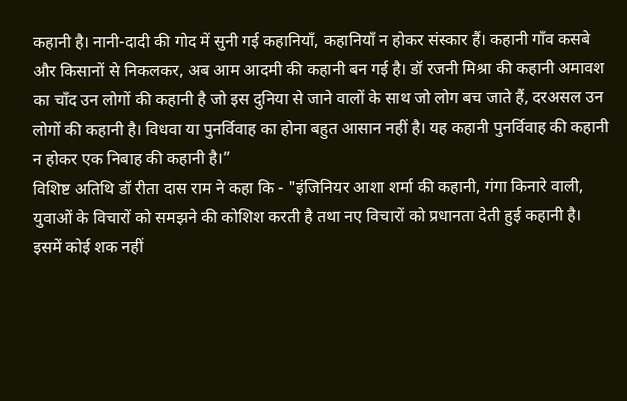कहानी है। नानी-दादी की गोद में सुनी गई कहानियाँ, कहानियाँ न होकर संस्कार हैं। कहानी गाँव कसबे और किसानों से निकलकर, अब आम आदमी की कहानी बन गई है। डॉ रजनी मिश्रा की कहानी अमावश का चाँद उन लोगों की कहानी है जो इस दुनिया से जाने वालों के साथ जो लोग बच जाते हैं, दरअसल उन लोगों की कहानी है। विधवा या पुनर्विवाह का होना बहुत आसान नहीं है। यह कहानी पुनर्विवाह की कहानी न होकर एक निबाह की कहानी है।”
विशिष्ट अतिथि डॉ रीता दास राम ने कहा कि - "इंजिनियर आशा शर्मा की कहानी, गंगा किनारे वाली, युवाओं के विचारों को समझने की कोशिश करती है तथा नए विचारों को प्रधानता देती हुई कहानी है। इसमें कोई शक नहीं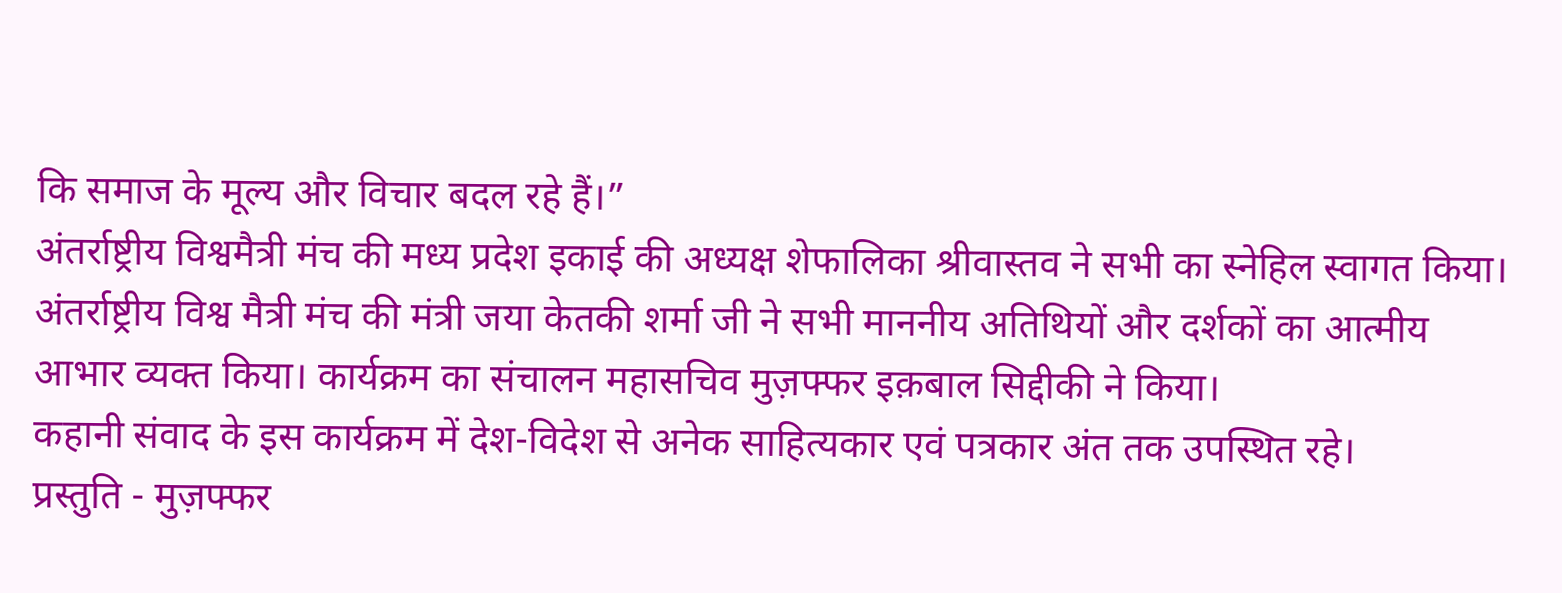कि समाज के मूल्य और विचार बदल रहे हैं।”
अंतर्राष्ट्रीय विश्वमैत्री मंच की मध्य प्रदेश इकाई की अध्यक्ष शेफालिका श्रीवास्तव ने सभी का स्नेहिल स्वागत किया। अंतर्राष्ट्रीय विश्व मैत्री मंच की मंत्री जया केतकी शर्मा जी ने सभी माननीय अतिथियों और दर्शकों का आत्मीय आभार व्यक्त किया। कार्यक्रम का संचालन महासचिव मुज़फ्फर इक़बाल सिद्दीकी ने किया।
कहानी संवाद के इस कार्यक्रम में देश-विदेश से अनेक साहित्यकार एवं पत्रकार अंत तक उपस्थित रहे।
प्रस्तुति - मुज़फ्फर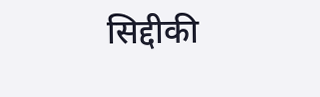सिद्दीकी